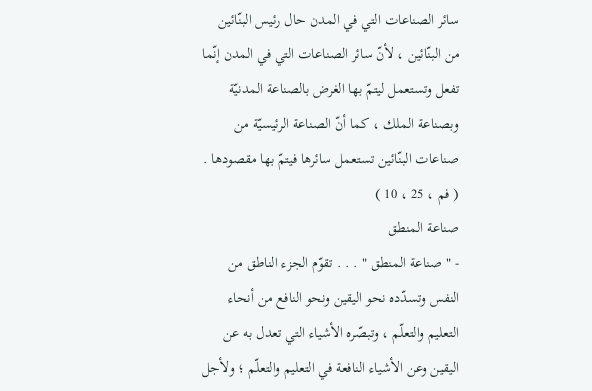سائر الصناعات التي في المدن حال رئيس البنّائين من البنّائين ، لأنّ سائر الصناعات التي في المدن إنّما تفعل وتستعمل ليتمّ بها الغرض بالصناعة المدنيّة وبصناعة الملك ، كما أنّ الصناعة الرئيسيّة من صناعات البنّائين تستعمل سائرها فيتمّ بها مقصودها .
( فم ، 25 ، 10 )
صناعة المنطق
- " صناعة المنطق " . . . تقوّم الجزء الناطق من النفس وتسدّده نحو اليقين ونحو النافع من أنحاء التعليم والتعلّم ، وتبصّره الأشياء التي تعدل به عن اليقين وعن الأشياء النافعة في التعليم والتعلّم ؛ ولأجل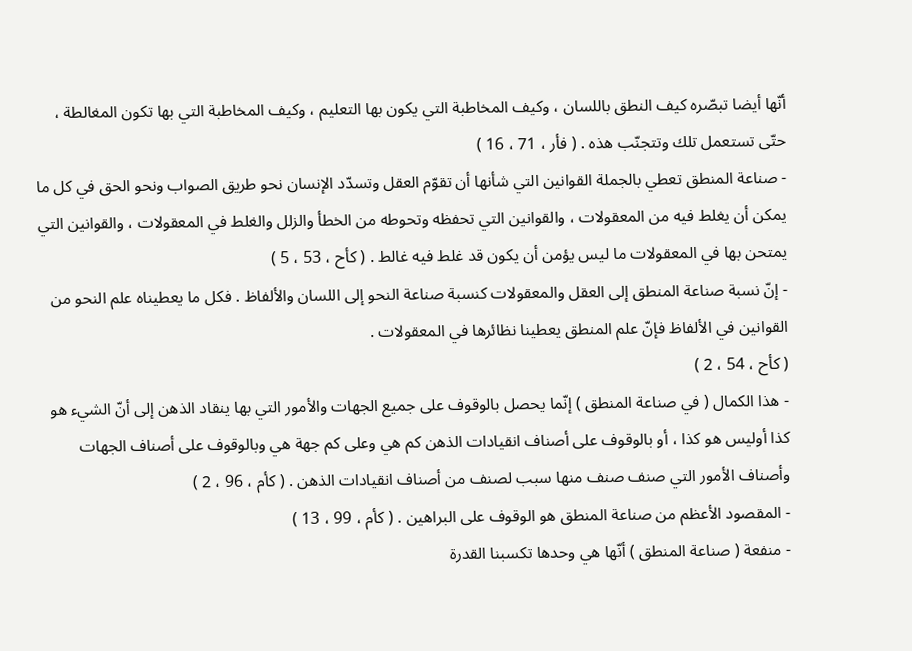أنّها أيضا تبصّره كيف النطق باللسان ، وكيف المخاطبة التي يكون بها التعليم ، وكيف المخاطبة التي بها تكون المغالطة ، حتّى تستعمل تلك وتتجنّب هذه . ( فأر ، 71 ، 16 )
- صناعة المنطق تعطي بالجملة القوانين التي شأنها أن تقوّم العقل وتسدّد الإنسان نحو طريق الصواب ونحو الحق في كل ما يمكن أن يغلط فيه من المعقولات ، والقوانين التي تحفظه وتحوطه من الخطأ والزلل والغلط في المعقولات ، والقوانين التي يمتحن بها في المعقولات ما ليس يؤمن أن يكون قد غلط فيه غالط . ( كأح ، 53 ، 5 )
- إنّ نسبة صناعة المنطق إلى العقل والمعقولات كنسبة صناعة النحو إلى اللسان والألفاظ . فكل ما يعطيناه علم النحو من القوانين في الألفاظ فإنّ علم المنطق يعطينا نظائرها في المعقولات .
( كأح ، 54 ، 2 )
- هذا الكمال ( في صناعة المنطق ) إنّما يحصل بالوقوف على جميع الجهات والأمور التي بها ينقاد الذهن إلى أنّ الشيء هو كذا أوليس هو كذا ، أو بالوقوف على أصناف انقيادات الذهن كم هي وعلى كم جهة هي وبالوقوف على أصناف الجهات وأصناف الأمور التي صنف صنف منها سبب لصنف من أصناف انقيادات الذهن . ( كأم ، 96 ، 2 )
- المقصود الأعظم من صناعة المنطق هو الوقوف على البراهين . ( كأم ، 99 ، 13 )
- منفعة ( صناعة المنطق ) أنّها هي وحدها تكسبنا القدرة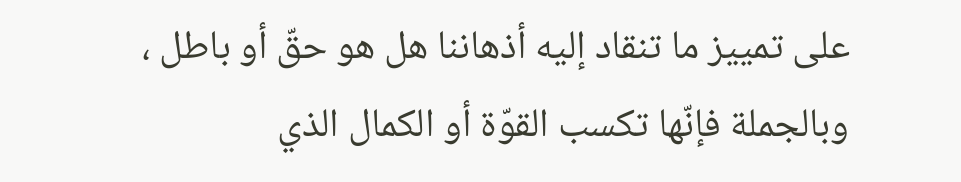على تمييز ما تنقاد إليه أذهاننا هل هو حقّ أو باطل ، وبالجملة فإنّها تكسب القوّة أو الكمال الذي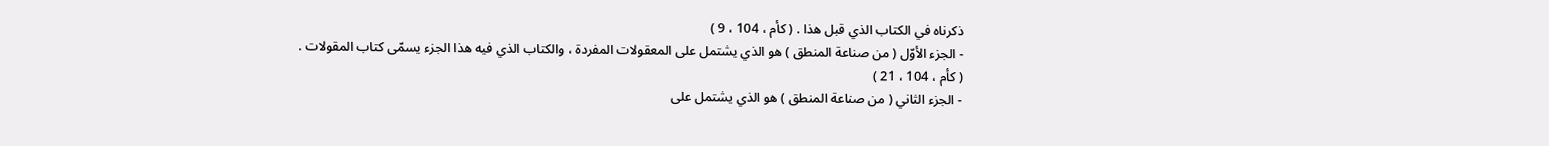ذكرناه في الكتاب الذي قبل هذا . ( كأم ، 104 ، 9 )
- الجزء الأوّل ( من صناعة المنطق ) هو الذي يشتمل على المعقولات المفردة ، والكتاب الذي فيه هذا الجزء يسمّى كتاب المقولات . ( كأم ، 104 ، 21 )
- الجزء الثاني ( من صناعة المنطق ) هو الذي يشتمل على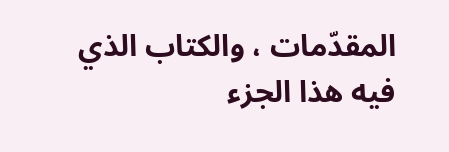المقدّمات ، والكتاب الذي فيه هذا الجزء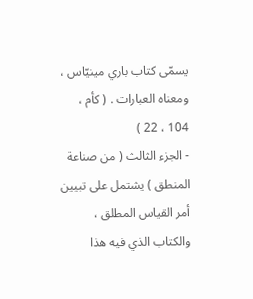يسمّى كتاب باري مينيّاس ، ومعناه العبارات . ( كأم ، 104 ، 22 )
- الجزء الثالث ( من صناعة المنطق ) يشتمل على تبيين أمر القياس المطلق ، والكتاب الذي فيه هذا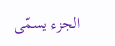الجزء يسمّى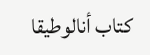كتاب أنالوطيقا